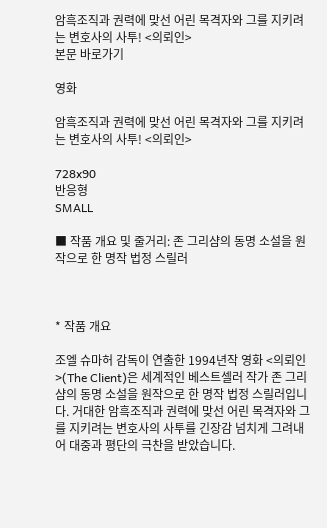암흑조직과 권력에 맞선 어린 목격자와 그를 지키려는 변호사의 사투! <의뢰인>
본문 바로가기

영화

암흑조직과 권력에 맞선 어린 목격자와 그를 지키려는 변호사의 사투! <의뢰인>

728x90
반응형
SMALL

■ 작품 개요 및 줄거리: 존 그리샴의 동명 소설을 원작으로 한 명작 법정 스릴러



* 작품 개요

조엘 슈마허 감독이 연출한 1994년작 영화 <의뢰인>(The Client)은 세계적인 베스트셀러 작가 존 그리샴의 동명 소설을 원작으로 한 명작 법정 스릴러입니다. 거대한 암흑조직과 권력에 맞선 어린 목격자와 그를 지키려는 변호사의 사투를 긴장감 넘치게 그려내어 대중과 평단의 극찬을 받았습니다.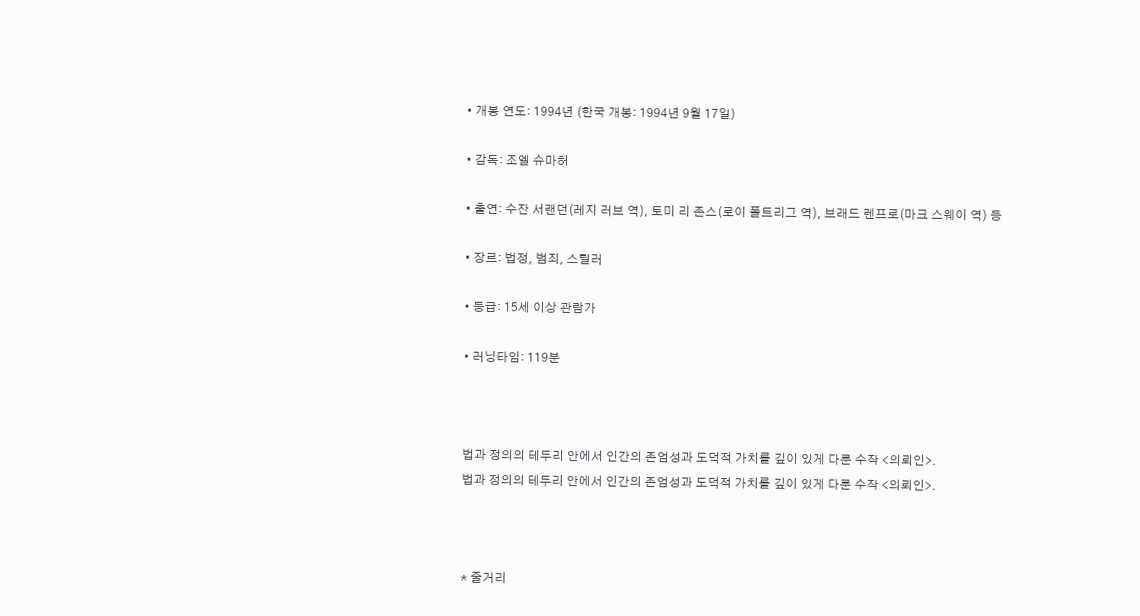• 개봉 연도: 1994년 (한국 개봉: 1994년 9월 17일)

• 감독: 조엘 슈마허

• 출연: 수잔 서랜던(레지 러브 역), 토미 리 존스(로이 폴트리그 역), 브래드 렌프로(마크 스웨이 역) 등

• 장르: 법정, 범죄, 스릴러

• 등급: 15세 이상 관람가

• 러닝타임: 119분



법과 정의의 테두리 안에서 인간의 존엄성과 도덕적 가치를 깊이 있게 다룬 수작 <의뢰인>.
법과 정의의 테두리 안에서 인간의 존엄성과 도덕적 가치를 깊이 있게 다룬 수작 <의뢰인>.



* 줄거리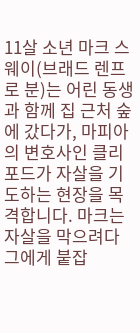11살 소년 마크 스웨이(브래드 렌프로 분)는 어린 동생과 함께 집 근처 숲에 갔다가, 마피아의 변호사인 클리포드가 자살을 기도하는 현장을 목격합니다. 마크는 자살을 막으려다 그에게 붙잡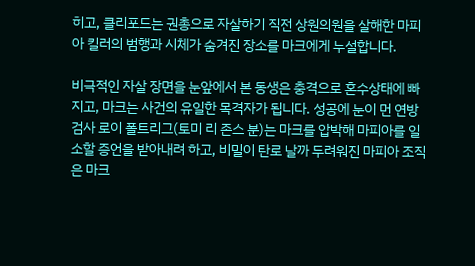히고, 클리포드는 권총으로 자살하기 직전 상원의원을 살해한 마피아 킬러의 범행과 시체가 숨겨진 장소를 마크에게 누설합니다.

비극적인 자살 장면을 눈앞에서 본 동생은 충격으로 혼수상태에 빠지고, 마크는 사건의 유일한 목격자가 됩니다. 성공에 눈이 먼 연방 검사 로이 폴트리그(토미 리 존스 분)는 마크를 압박해 마피아를 일소할 증언을 받아내려 하고, 비밀이 탄로 날까 두려워진 마피아 조직은 마크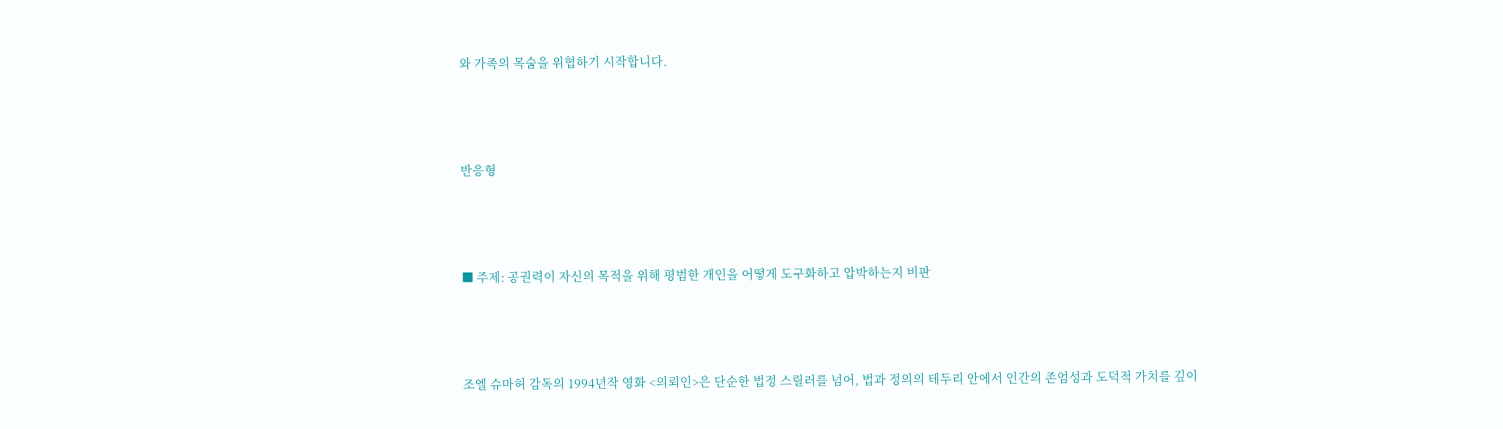와 가족의 목숨을 위협하기 시작합니다.



반응형



■ 주제: 공권력이 자신의 목적을 위해 평범한 개인을 어떻게 도구화하고 압박하는지 비판



조엘 슈마허 감독의 1994년작 영화 <의뢰인>은 단순한 법정 스릴러를 넘어, 법과 정의의 테두리 안에서 인간의 존엄성과 도덕적 가치를 깊이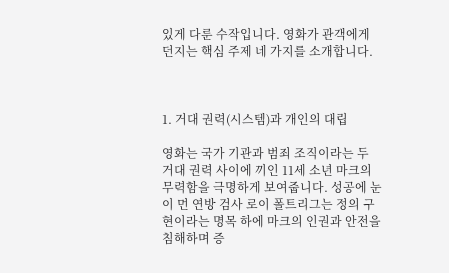있게 다룬 수작입니다. 영화가 관객에게 던지는 핵심 주제 네 가지를 소개합니다.



1. 거대 권력(시스템)과 개인의 대립

영화는 국가 기관과 범죄 조직이라는 두 거대 권력 사이에 끼인 11세 소년 마크의 무력함을 극명하게 보여줍니다. 성공에 눈이 먼 연방 검사 로이 폴트리그는 정의 구현이라는 명목 하에 마크의 인권과 안전을 침해하며 증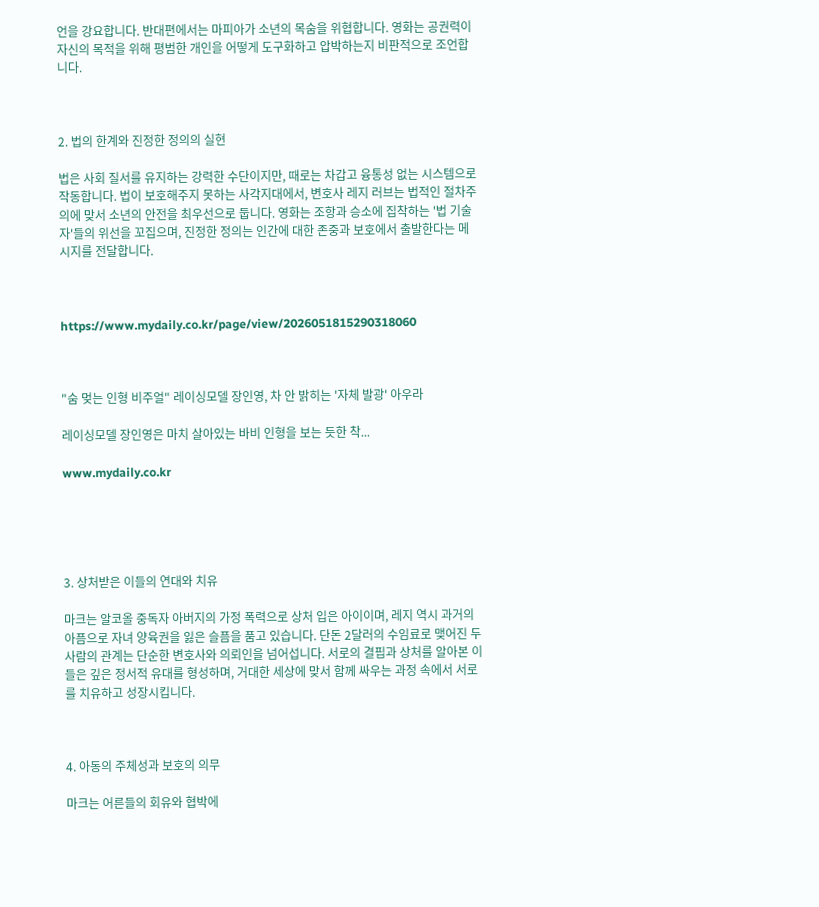언을 강요합니다. 반대편에서는 마피아가 소년의 목숨을 위협합니다. 영화는 공권력이 자신의 목적을 위해 평범한 개인을 어떻게 도구화하고 압박하는지 비판적으로 조언합니다.



2. 법의 한계와 진정한 정의의 실현

법은 사회 질서를 유지하는 강력한 수단이지만, 때로는 차갑고 융통성 없는 시스템으로 작동합니다. 법이 보호해주지 못하는 사각지대에서, 변호사 레지 러브는 법적인 절차주의에 맞서 소년의 안전을 최우선으로 둡니다. 영화는 조항과 승소에 집착하는 '법 기술자'들의 위선을 꼬집으며, 진정한 정의는 인간에 대한 존중과 보호에서 출발한다는 메시지를 전달합니다.



https://www.mydaily.co.kr/page/view/2026051815290318060



"숨 멎는 인형 비주얼" 레이싱모델 장인영, 차 안 밝히는 '자체 발광' 아우라

레이싱모델 장인영은 마치 살아있는 바비 인형을 보는 듯한 착...

www.mydaily.co.kr





3. 상처받은 이들의 연대와 치유

마크는 알코올 중독자 아버지의 가정 폭력으로 상처 입은 아이이며, 레지 역시 과거의 아픔으로 자녀 양육권을 잃은 슬픔을 품고 있습니다. 단돈 2달러의 수임료로 맺어진 두 사람의 관계는 단순한 변호사와 의뢰인을 넘어섭니다. 서로의 결핍과 상처를 알아본 이들은 깊은 정서적 유대를 형성하며, 거대한 세상에 맞서 함께 싸우는 과정 속에서 서로를 치유하고 성장시킵니다.



4. 아동의 주체성과 보호의 의무

마크는 어른들의 회유와 협박에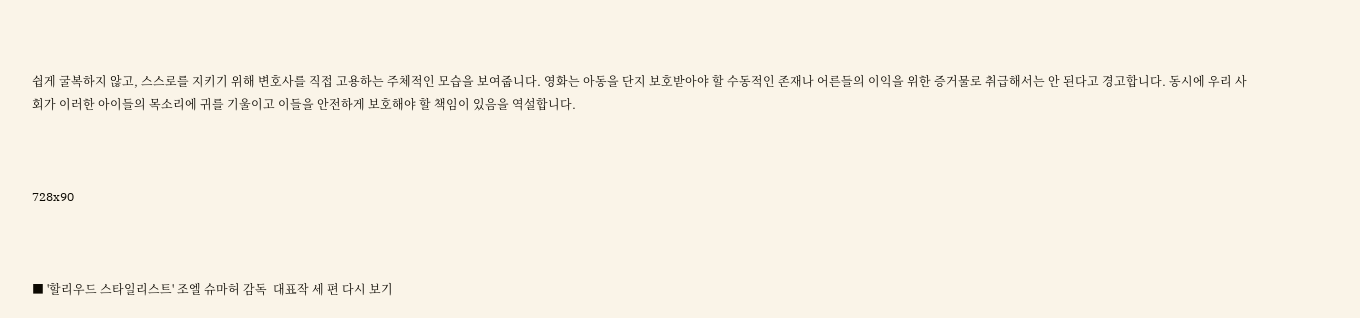쉽게 굴복하지 않고, 스스로를 지키기 위해 변호사를 직접 고용하는 주체적인 모습을 보여줍니다. 영화는 아동을 단지 보호받아야 할 수동적인 존재나 어른들의 이익을 위한 증거물로 취급해서는 안 된다고 경고합니다. 동시에 우리 사회가 이러한 아이들의 목소리에 귀를 기울이고 이들을 안전하게 보호해야 할 책임이 있음을 역설합니다.



728x90



■ '할리우드 스타일리스트' 조엘 슈마허 감독  대표작 세 편 다시 보기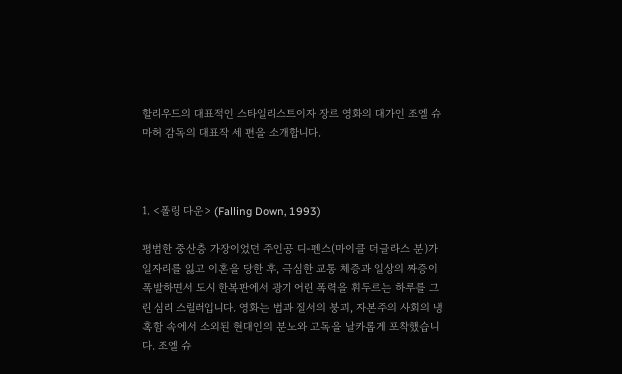할리우드의 대표적인 스타일리스트이자 장르 영화의 대가인 조엘 슈마허 감독의 대표작 세 편을 소개합니다.



1. <폴링 다운> (Falling Down, 1993)

평범한 중산층 가장이었던 주인공 디-펜스(마이클 더글라스 분)가 일자리를 잃고 이혼을 당한 후, 극심한 교통 체증과 일상의 짜증이 폭발하면서 도시 한복판에서 광기 어린 폭력을 휘두르는 하루를 그린 심리 스릴러입니다. 영화는 법과 질서의 붕괴, 자본주의 사회의 냉혹함 속에서 소외된 현대인의 분노와 고독을 날카롭게 포착했습니다. 조엘 슈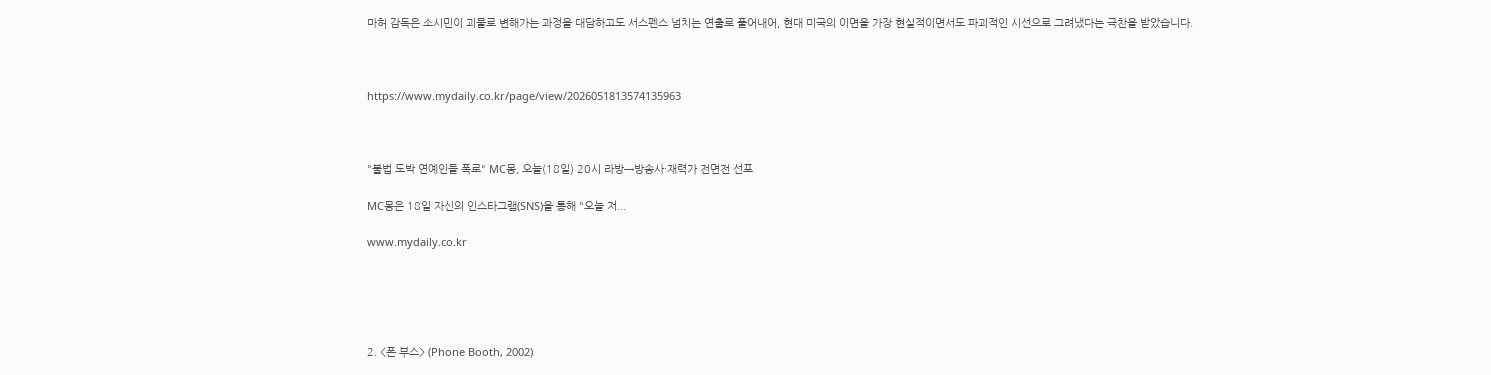마허 감독은 소시민이 괴물로 변해가는 과정을 대담하고도 서스펜스 넘치는 연출로 풀어내어, 현대 미국의 이면을 가장 현실적이면서도 파괴적인 시선으로 그려냈다는 극찬을 받았습니다.



https://www.mydaily.co.kr/page/view/2026051813574135963



"불법 도박 연예인들 폭로" MC몽, 오늘(18일) 20시 라방→방송사·재력가 전면전 선포

MC몽은 18일 자신의 인스타그램(SNS)을 통해 "오늘 저...

www.mydaily.co.kr





2. <폰 부스> (Phone Booth, 2002)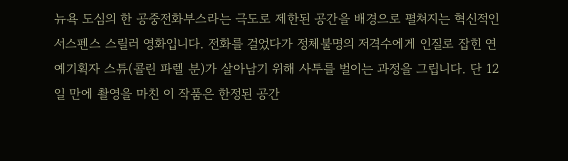뉴욕 도심의 한 공중전화부스라는 극도로 제한된 공간을 배경으로 펼쳐지는 혁신적인 서스펜스 스릴러 영화입니다. 전화를 걸었다가 정체불명의 저격수에게 인질로 잡힌 연예기획자 스튜(콜린 파렐 분)가 살아남기 위해 사투를 벌이는 과정을 그립니다. 단 12일 만에 촬영을 마친 이 작품은 한정된 공간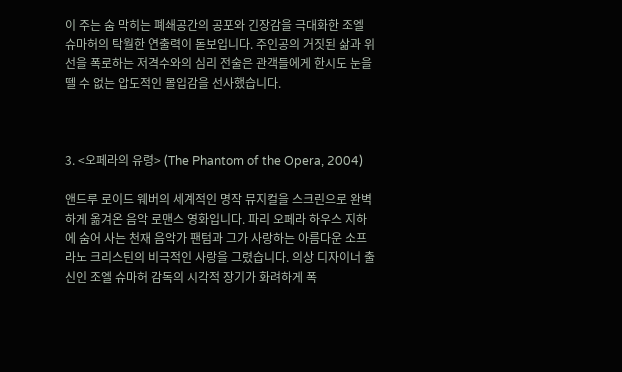이 주는 숨 막히는 폐쇄공간의 공포와 긴장감을 극대화한 조엘 슈마허의 탁월한 연출력이 돋보입니다. 주인공의 거짓된 삶과 위선을 폭로하는 저격수와의 심리 전술은 관객들에게 한시도 눈을 뗄 수 없는 압도적인 몰입감을 선사했습니다.



3. <오페라의 유령> (The Phantom of the Opera, 2004)

앤드루 로이드 웨버의 세계적인 명작 뮤지컬을 스크린으로 완벽하게 옮겨온 음악 로맨스 영화입니다. 파리 오페라 하우스 지하에 숨어 사는 천재 음악가 팬텀과 그가 사랑하는 아름다운 소프라노 크리스틴의 비극적인 사랑을 그렸습니다. 의상 디자이너 출신인 조엘 슈마허 감독의 시각적 장기가 화려하게 폭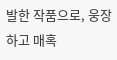발한 작품으로, 웅장하고 매혹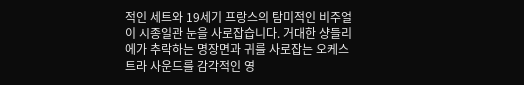적인 세트와 19세기 프랑스의 탐미적인 비주얼이 시종일관 눈을 사로잡습니다. 거대한 샹들리에가 추락하는 명장면과 귀를 사로잡는 오케스트라 사운드를 감각적인 영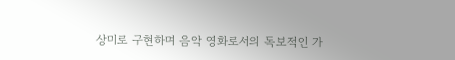상미로 구현하며 음악 영화로서의 독보적인 가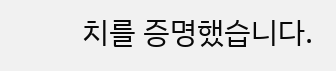치를 증명했습니다.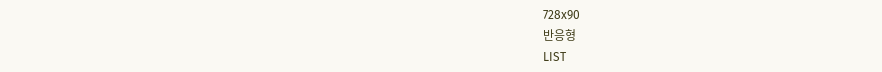728x90
반응형
LIST